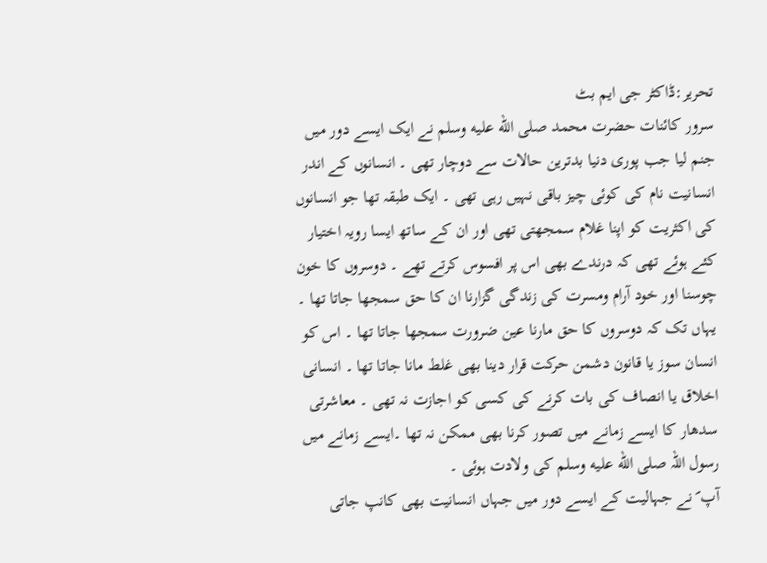تحریر:ڈاکٹر جی ایم بٹ
سرور کائنات حضرت محمد صلى الله عليه وسلم نے ایک ایسے دور میں جنم لیا جب پوری دنیا بدترین حالات سے دوچار تھی ۔ انسانوں کے اندر انسانیت نام کی کوئی چیز باقی نہیں رہی تھی ۔ ایک طبقہ تھا جو انسانوں کی اکثریت کو اپنا غلام سمجھتی تھی اور ان کے ساتھ ایسا رویہ اختیار کئے ہوئے تھی کہ درندے بھی اس پر افسوس کرتے تھے ۔ دوسروں کا خون چوسنا اور خود آرام ومسرت کی زندگی گزارنا ان کا حق سمجھا جاتا تھا ۔ یہاں تک کہ دوسروں کا حق مارنا عین ضرورت سمجھا جاتا تھا ۔ اس کو انسان سوز یا قانون دشمن حرکت قرار دینا بھی غلط مانا جاتا تھا ۔ انسانی اخلاق یا انصاف کی بات کرنے کی کسی کو اجازت نہ تھی ۔ معاشرتی سدھار کا ایسے زمانے میں تصور کرنا بھی ممکن نہ تھا ۔ایسے زمانے میں رسول اللہ صلى الله عليه وسلم کی ولادت ہوئی ۔
آپ ؐ نے جہالیت کے ایسے دور میں جہاں انسانیت بھی کانپ جاتی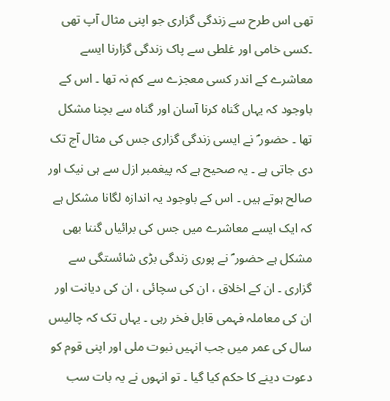تھی اس طرح سے زندگی گزاری جو اپنی مثال آپ تھی ۔کسی خامی اور غلطی سے پاک زندگی گزارنا ایسے معاشرے کے اندر کسی معجزے سے کم نہ تھا ۔ اس کے باوجود کہ یہاں گناہ کرنا آسان اور گناہ سے بچنا مشکل تھا ۔ حضور ؐ نے ایسی زندگی گزاری جس کی مثال آج تک دی جاتی ہے ۔ یہ صحیح ہے کہ پیغمبر ازل سے ہی نیک اور صالح ہوتے ہیں ۔ اس کے باوجود یہ اندازہ لگانا مشکل ہے کہ ایک ایسے معاشرے میں جس کی برائیاں گننا بھی مشکل ہے حضور ؐ نے پوری زندگی بڑی شائستگی سے گزاری ۔ ان کے اخلاق ، ان کی سچائی ، ان کی دیانت اور ان کی معاملہ فہمی قابل فخر رہی ۔ یہاں تک کہ چالیس سال کی عمر میں جب انہیں نبوت ملی اور اپنی قوم کو دعوت دینے کا حکم کیا گیا ۔ تو انہوں نے یہ بات سب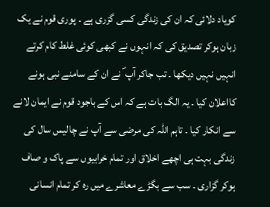کویاد دلائی کہ ان کی زندگی کسی گزری ہے ۔ پوری قوم نے یک زبان ہوکر تصدیق کی کہ انہوں نے کبھی کوئی غلط کام کرتے انہیں نہیں دیکھا ۔ تب جاکر آپ ؐ نے ان کے سامنے نبی ہونے کااعلان کیا ۔ یہ الگ بات ہے کہ اس کے باجود قوم نے ایمان لانے سے انکار کیا ۔ تاہم اللہ کی مرضی سے آپ نے چالیس سال کی زندگی بہت ہی اچھے اخلاق اور تمام خرابیوں سے پاک و صاف ہوکر گزاری ۔ سب سے بگڑے معاشرے میں رہ کر تمام انسانی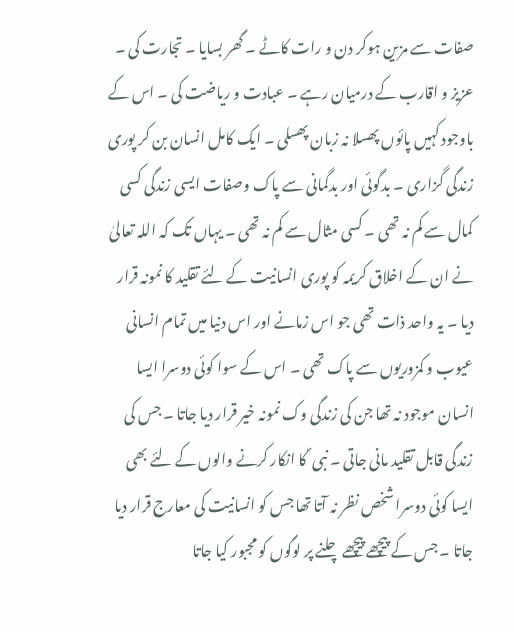صفات سے مزین ہوکر دن و رات کاٹے ۔ گھر بسایا ۔ تجارت کی ۔ عزیز و اقارب کے درمیان رہے ۔ عبادت و ریاضت کی ۔ اس کے باوجود کہیں پائوں پھسلا نہ زبان پھسلی ۔ ایک کامل انسان بن کر پوری زندگی گزاری ۔ بدگوئی اور بدگمانی سے پاک وصفات ایسی زندگی کسی کمال سے کم نہ تھی ۔ کسی مثال سے کم نہ تھی ۔ یہاں تک کہ اللہ تعالیٰ نے ان کے اخلاق کریمہ کو پوری انسانیت کے لئے تقلید کا نمونہ قرار دیا ۔ یہ واحد ذات تھی جو اس زمانے اور اس دنیا میں تمام انسانی عیوب و کمزوریوں سے پاک تھی ۔ اس کے سوا کوئی دوسرا ایسا انسان موجود نہ تھا جن کی زندگی وک نمونہ خیر قرار دیا جاتا ۔ جس کی زندگی قابل تقلید مانی جاتی ۔ نبی ؐ کا انکار کرنے والوں کے لئے بھی ایسا کوئی دوسرا شخص نظر نہ آتا تھا جس کو انسانیت کی معارج قرار دیا جاتا ۔ جس کے پیچھے پیچھے چلنے پر لوگوں کو مجبور کیا جاتا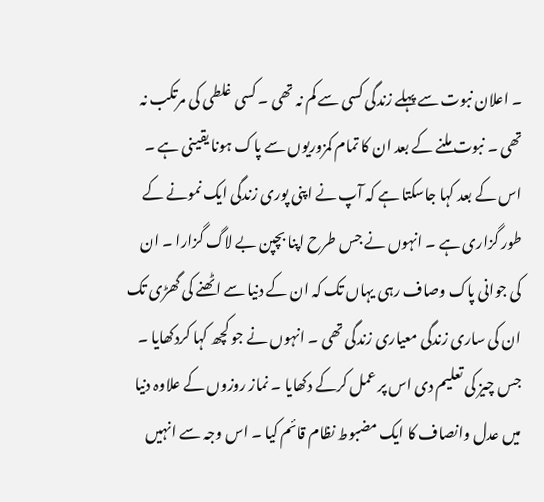۔ اعلان نبوت سے پہلے زندگی کسی سے کم نہ تھی ۔ کسی غلطی کی مرتکب نہ تھی ۔ نبوت ملنے کے بعد ان کا تمام کمزوریوں سے پاک ہونا یقینی ہے ۔ اس کے بعد کہا جاسکتا ہے کہ آپ نے اپنی پوری زندگی ایک نمونے کے طور گزاری ہے ۔ انہوں نے جس طرح اپنا بچپن بے لاگ گزارا ۔ ان کی جوانی پاک وصاف رہی یہاں تک کہ ان کے دنیا سے اٹھنے کی گھڑی تک ان کی ساری زندگی معیاری زندگی تھی ۔ انہوں نے جو کچھ کہا کردکھایا ۔ جس چیز کی تعلیم دی اس پر عمل کرکے دکھایا ۔ نماز روزوں کے علاوہ دنیا میں عدل وانصاف کا ایک مضبوط نظام قائم کیا ۔ اس وجہ سے انہیں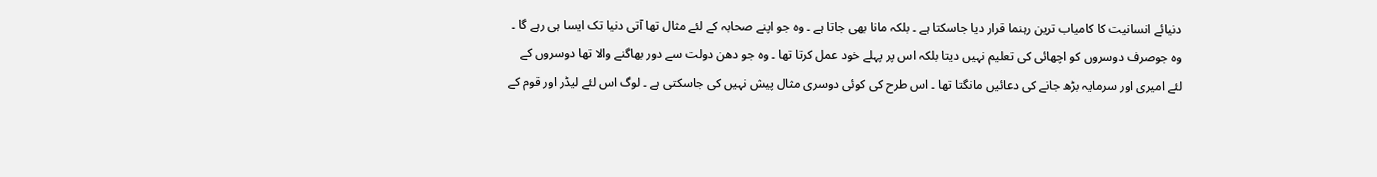دنیائے انسانیت کا کامیاب ترین رہنما قرار دیا جاسکتا ہے ۔ بلکہ مانا بھی جاتا ہے ۔ وہ جو اپنے صحابہ کے لئے مثال تھا آتی دنیا تک ایسا ہی رہے گا ۔ وہ جوصرف دوسروں کو اچھائی کی تعلیم نہیں دیتا بلکہ اس پر پہلے خود عمل کرتا تھا ۔ وہ جو دھن دولت سے دور بھاگنے والا تھا دوسروں کے لئے امیری اور سرمایہ بڑھ جانے کی دعائیں مانگتا تھا ۔ اس طرح کی کوئی دوسری مثال پیش نہیں کی جاسکتی ہے ۔ لوگ اس لئے لیڈر اور قوم کے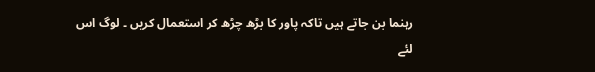رہنما بن جاتے ہیں تاکہ پاور کا بڑھ چڑھ کر استعمال کریں ۔ لوگ اس لئے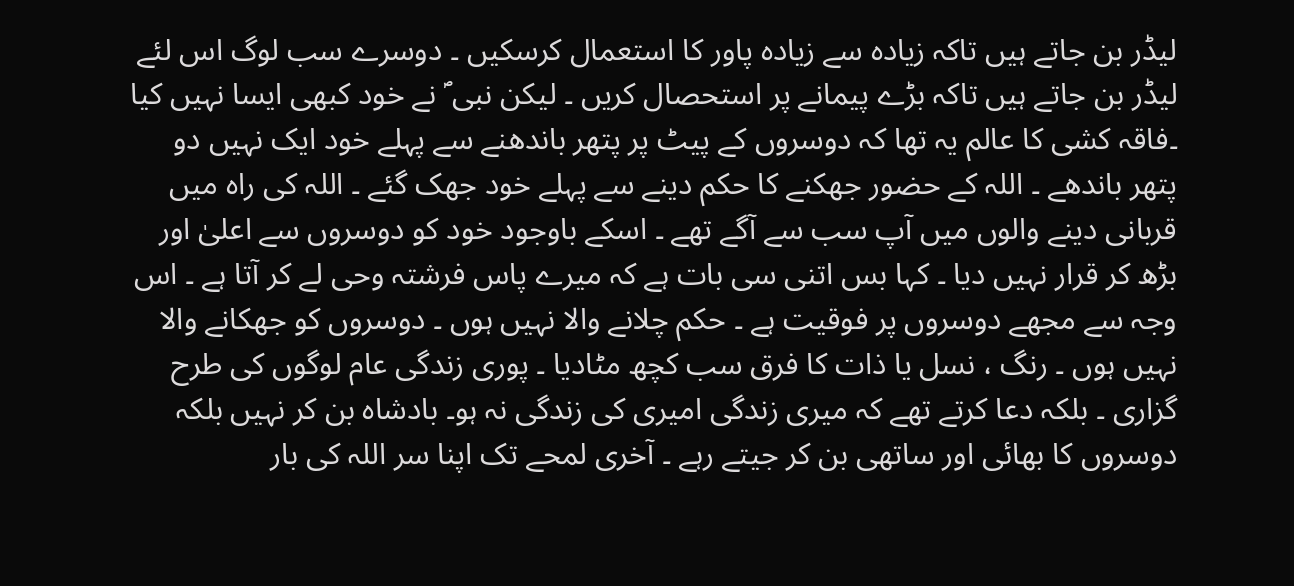لیڈر بن جاتے ہیں تاکہ زیادہ سے زیادہ پاور کا استعمال کرسکیں ۔ دوسرے سب لوگ اس لئے لیڈر بن جاتے ہیں تاکہ بڑے پیمانے پر استحصال کریں ۔ لیکن نبی ؐ نے خود کبھی ایسا نہیں کیا ۔فاقہ کشی کا عالم یہ تھا کہ دوسروں کے پیٹ پر پتھر باندھنے سے پہلے خود ایک نہیں دو پتھر باندھے ۔ اللہ کے حضور جھکنے کا حکم دینے سے پہلے خود جھک گئے ۔ اللہ کی راہ میں قربانی دینے والوں میں آپ سب سے آگے تھے ۔ اسکے باوجود خود کو دوسروں سے اعلیٰ اور بڑھ کر قرار نہیں دیا ۔ کہا بس اتنی سی بات ہے کہ میرے پاس فرشتہ وحی لے کر آتا ہے ۔ اس وجہ سے مجھے دوسروں پر فوقیت ہے ۔ حکم چلانے والا نہیں ہوں ۔ دوسروں کو جھکانے والا نہیں ہوں ۔ رنگ ، نسل یا ذات کا فرق سب کچھ مٹادیا ۔ پوری زندگی عام لوگوں کی طرح گزاری ۔ بلکہ دعا کرتے تھے کہ میری زندگی امیری کی زندگی نہ ہو۔ بادشاہ بن کر نہیں بلکہ دوسروں کا بھائی اور ساتھی بن کر جیتے رہے ۔ آخری لمحے تک اپنا سر اللہ کی بار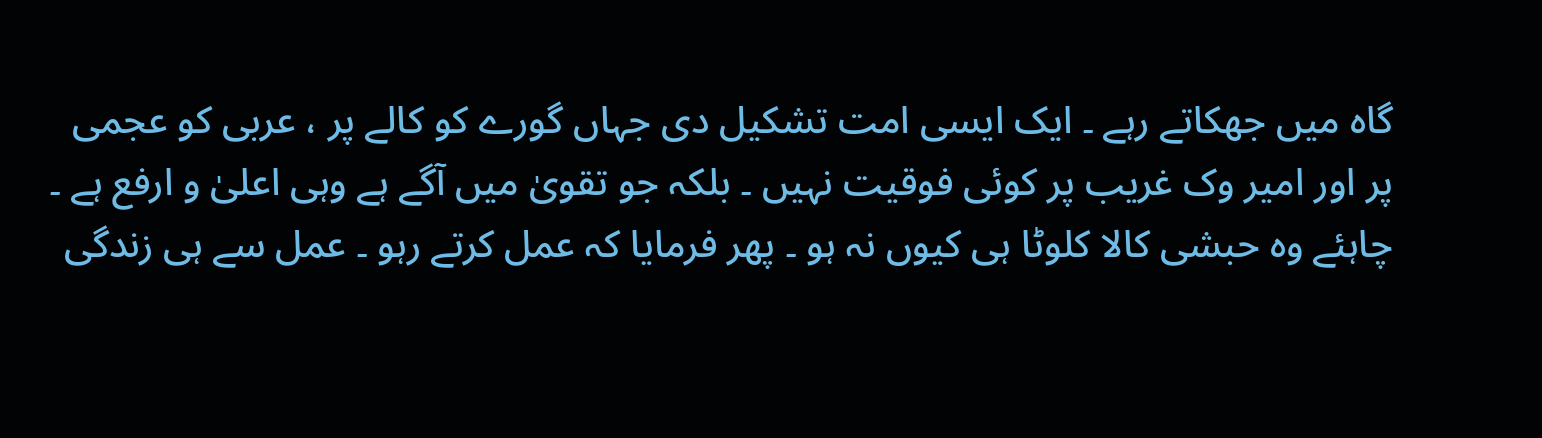گاہ میں جھکاتے رہے ۔ ایک ایسی امت تشکیل دی جہاں گورے کو کالے پر ، عربی کو عجمی پر اور امیر وک غریب پر کوئی فوقیت نہیں ۔ بلکہ جو تقویٰ میں آگے ہے وہی اعلیٰ و ارفع ہے ۔ چاہئے وہ حبشی کالا کلوٹا ہی کیوں نہ ہو ۔ پھر فرمایا کہ عمل کرتے رہو ۔ عمل سے ہی زندگی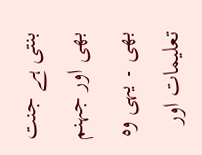بنتی ہے جنت بھی اور جہنم بھی ۔ یہی وہ تعلیمات اور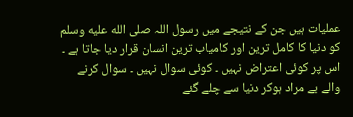عملیات ہیں جن کے نتیجے میں رسول اللہ صلى الله عليه وسلم کو دنیا کا کامل ترین اور کامیاب ترین انسان قرار دیا جاتا ہے ۔ اس پر کوئی اعتراض نہیں ۔ کوئی سوال نہیں ۔ سوال کرنے والے بے مراد ہوکر دنیا سے چلے گئے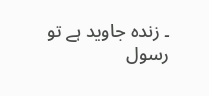۔ زندہ جاوید ہے تو رسول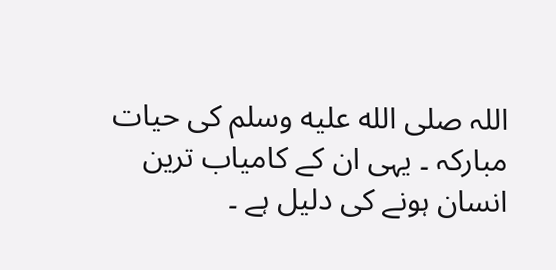اللہ صلى الله عليه وسلم کی حیات مبارکہ ۔ یہی ان کے کامیاب ترین انسان ہونے کی دلیل ہے ۔